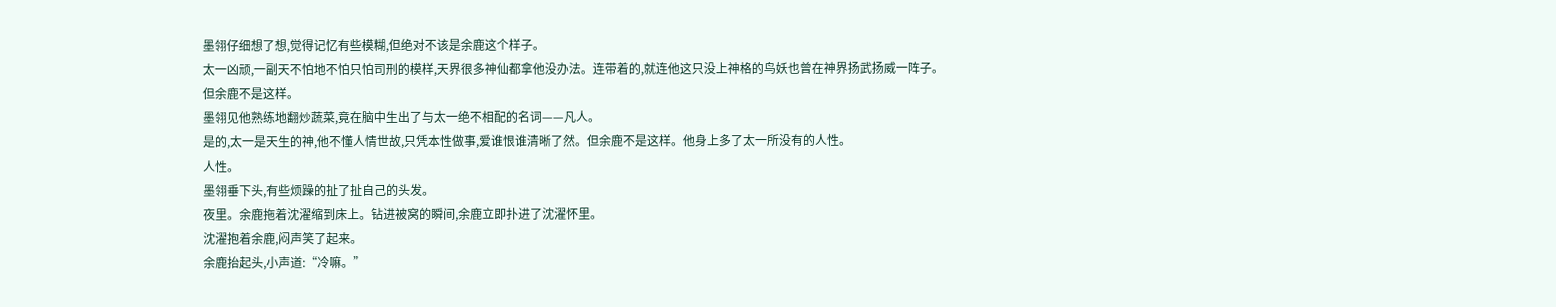墨翎仔细想了想,觉得记忆有些模糊,但绝对不该是余鹿这个样子。
太一凶顽,一副天不怕地不怕只怕司刑的模样,天界很多神仙都拿他没办法。连带着的,就连他这只没上神格的鸟妖也曾在神界扬武扬威一阵子。
但余鹿不是这样。
墨翎见他熟练地翻炒蔬菜,竟在脑中生出了与太一绝不相配的名词——凡人。
是的,太一是天生的神,他不懂人情世故,只凭本性做事,爱谁恨谁清晰了然。但余鹿不是这样。他身上多了太一所没有的人性。
人性。
墨翎垂下头,有些烦躁的扯了扯自己的头发。
夜里。余鹿拖着沈濯缩到床上。钻进被窝的瞬间,余鹿立即扑进了沈濯怀里。
沈濯抱着余鹿,闷声笑了起来。
余鹿抬起头,小声道:“冷嘛。”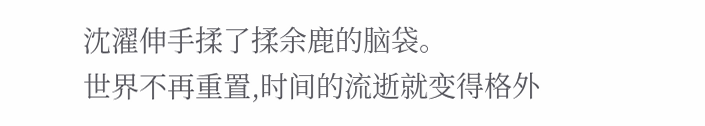沈濯伸手揉了揉余鹿的脑袋。
世界不再重置,时间的流逝就变得格外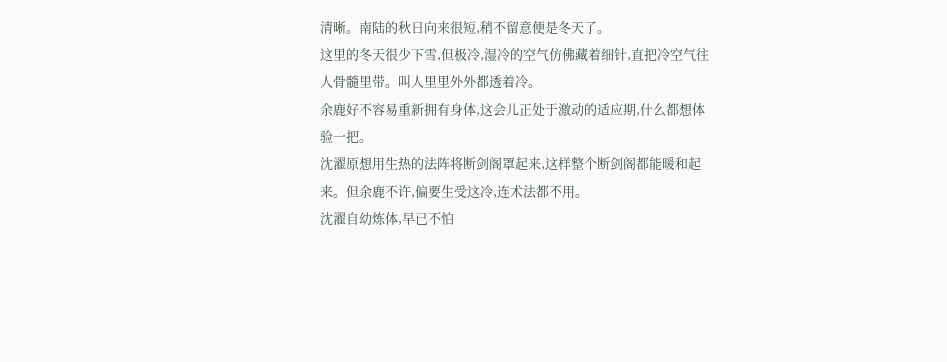清晰。南陆的秋日向来很短,稍不留意便是冬天了。
这里的冬天很少下雪,但极冷,湿冷的空气仿佛藏着细针,直把冷空气往人骨髓里带。叫人里里外外都透着冷。
余鹿好不容易重新拥有身体,这会儿正处于激动的适应期,什么都想体验一把。
沈濯原想用生热的法阵将断剑阁罩起来,这样整个断剑阁都能暖和起来。但余鹿不许,偏要生受这冷,连术法都不用。
沈濯自幼炼体,早已不怕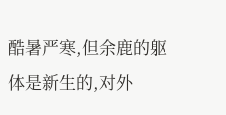酷暑严寒,但余鹿的躯体是新生的,对外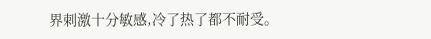界刺激十分敏感,冷了热了都不耐受。